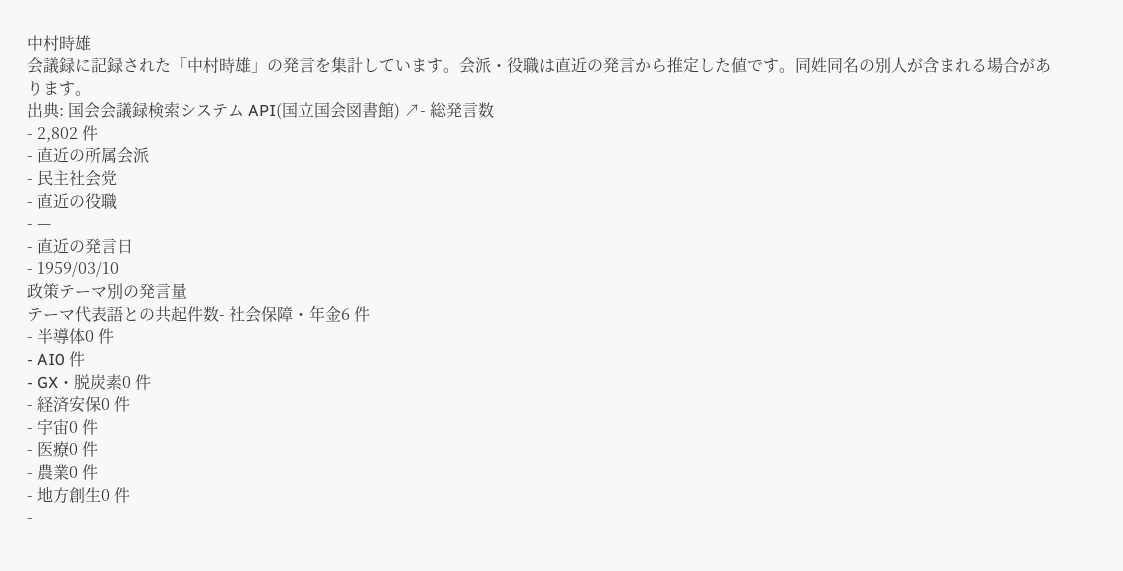中村時雄
会議録に記録された「中村時雄」の発言を集計しています。会派・役職は直近の発言から推定した値です。同姓同名の別人が含まれる場合があります。
出典: 国会会議録検索システム API(国立国会図書館) ↗- 総発言数
- 2,802 件
- 直近の所属会派
- 民主社会党
- 直近の役職
- —
- 直近の発言日
- 1959/03/10
政策テーマ別の発言量
テーマ代表語との共起件数- 社会保障・年金6 件
- 半導体0 件
- AI0 件
- GX・脱炭素0 件
- 経済安保0 件
- 宇宙0 件
- 医療0 件
- 農業0 件
- 地方創生0 件
-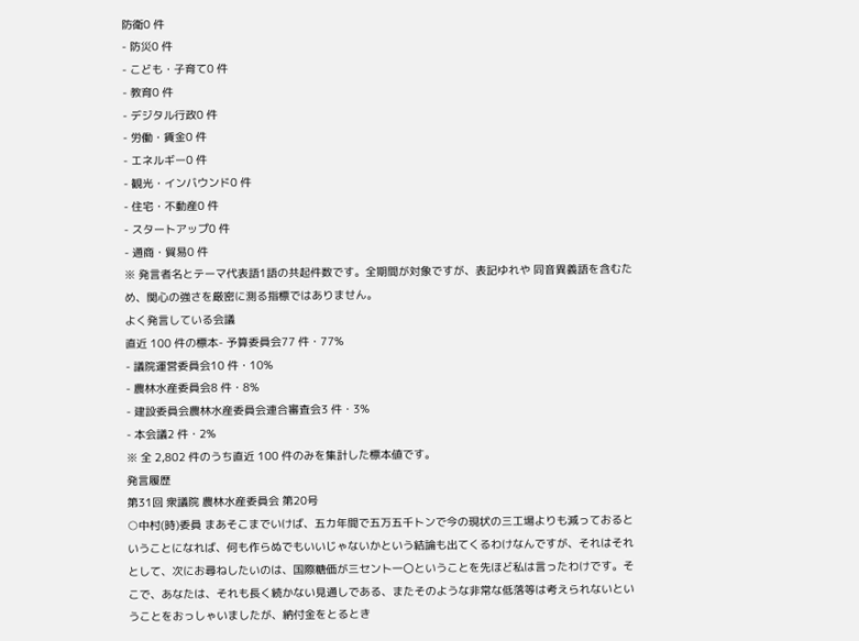防衛0 件
- 防災0 件
- こども・子育て0 件
- 教育0 件
- デジタル行政0 件
- 労働・賃金0 件
- エネルギー0 件
- 観光・インバウンド0 件
- 住宅・不動産0 件
- スタートアップ0 件
- 通商・貿易0 件
※ 発言者名とテーマ代表語1語の共起件数です。全期間が対象ですが、表記ゆれや 同音異義語を含むため、関心の強さを厳密に測る指標ではありません。
よく発言している会議
直近 100 件の標本- 予算委員会77 件・77%
- 議院運営委員会10 件・10%
- 農林水産委員会8 件・8%
- 建設委員会農林水産委員会連合審査会3 件・3%
- 本会議2 件・2%
※ 全 2,802 件のうち直近 100 件のみを集計した標本値です。
発言履歴
第31回 衆議院 農林水産委員会 第20号
○中村(時)委員 まあそこまでいけば、五カ年間で五万五千トンで今の現状の三工場よりも減っておるということになれば、何も作らぬでもいいじゃないかという結論も出てくるわけなんですが、それはそれとして、次にお尋ねしたいのは、国際糖価が三セント一〇ということを先ほど私は言ったわけです。そこで、あなたは、それも長く続かない見通しである、またそのような非常な低落等は考えられないということをおっしゃいましたが、納付金をとるとき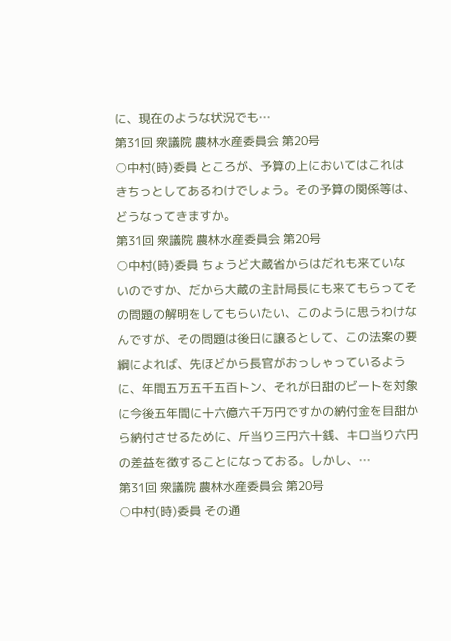に、現在のような状況でも…
第31回 衆議院 農林水産委員会 第20号
○中村(時)委員 ところが、予算の上においてはこれはきちっとしてあるわけでしょう。その予算の関係等は、どうなってきますか。
第31回 衆議院 農林水産委員会 第20号
○中村(時)委員 ちょうど大蔵省からはだれも来ていないのですか、だから大蔵の主計局長にも来てもらってその問題の解明をしてもらいたい、このように思うわけなんですが、その問題は後日に譲るとして、この法案の要綱によれば、先ほどから長官がおっしゃっているように、年間五万五千五百トン、それが日甜のビートを対象に今後五年間に十六億六千万円ですかの納付金を目甜から納付させるために、斤当り三円六十銭、キロ当り六円の差益を徴することになっておる。しかし、…
第31回 衆議院 農林水産委員会 第20号
○中村(時)委員 その通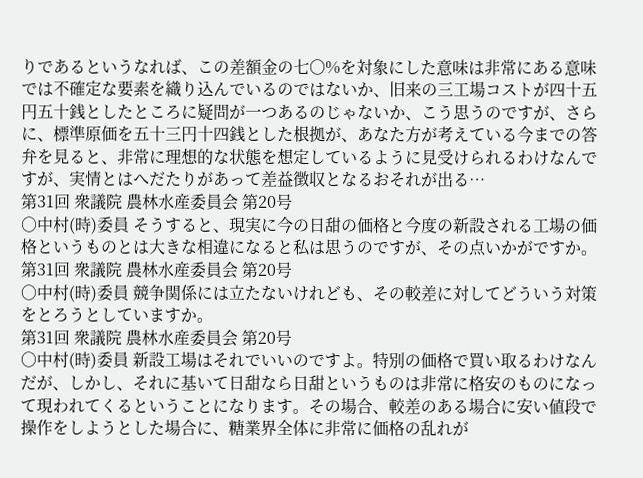りであるというなれば、この差額金の七〇%を対象にした意味は非常にある意味では不確定な要素を織り込んでいるのではないか、旧来の三工場コストが四十五円五十銭としたところに疑問が一つあるのじゃないか、こう思うのですが、さらに、標準原価を五十三円十四銭とした根拠が、あなた方が考えている今までの答弁を見ると、非常に理想的な状態を想定しているように見受けられるわけなんですが、実情とはへだたりがあって差益徴収となるおそれが出る…
第31回 衆議院 農林水産委員会 第20号
○中村(時)委員 そうすると、現実に今の日甜の価格と今度の新設される工場の価格というものとは大きな相違になると私は思うのですが、その点いかがですか。
第31回 衆議院 農林水産委員会 第20号
○中村(時)委員 競争関係には立たないけれども、その較差に対してどういう対策をとろうとしていますか。
第31回 衆議院 農林水産委員会 第20号
○中村(時)委員 新設工場はそれでいいのですよ。特別の価格で買い取るわけなんだが、しかし、それに基いて日甜なら日甜というものは非常に格安のものになって現われてくるということになります。その場合、較差のある場合に安い値段で操作をしようとした場合に、糖業界全体に非常に価格の乱れが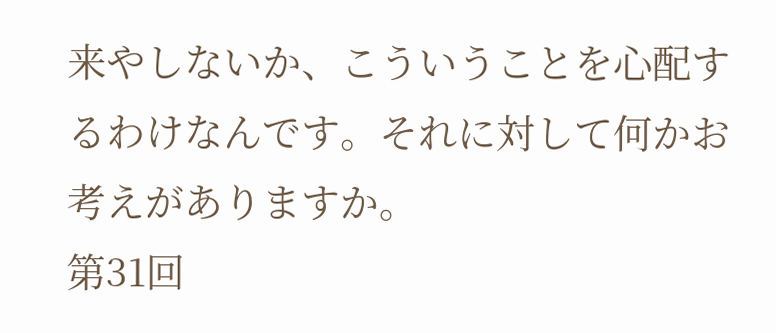来やしないか、こういうことを心配するわけなんです。それに対して何かお考えがありますか。
第31回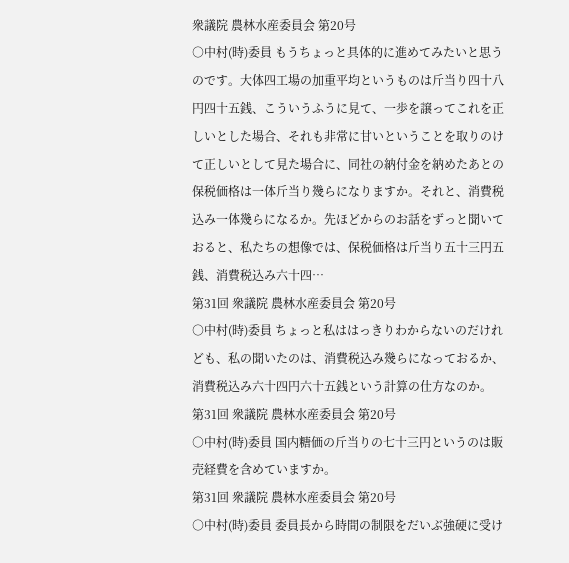衆議院 農林水産委員会 第20号
○中村(時)委員 もうちょっと具体的に進めてみたいと思うのです。大体四工場の加重平均というものは斤当り四十八円四十五銭、こういうふうに見て、一歩を譲ってこれを正しいとした場合、それも非常に甘いということを取りのけて正しいとして見た場合に、同社の納付金を納めたあとの保税価格は一体斤当り幾らになりますか。それと、消費税込み一体幾らになるか。先ほどからのお話をずっと聞いておると、私たちの想像では、保税価格は斤当り五十三円五銭、消費税込み六十四…
第31回 衆議院 農林水産委員会 第20号
○中村(時)委員 ちょっと私ははっきりわからないのだけれども、私の聞いたのは、消費税込み幾らになっておるか、消費税込み六十四円六十五銭という計算の仕方なのか。
第31回 衆議院 農林水産委員会 第20号
○中村(時)委員 国内糖価の斤当りの七十三円というのは販売経費を含めていますか。
第31回 衆議院 農林水産委員会 第20号
○中村(時)委員 委員長から時間の制限をだいぶ強硬に受け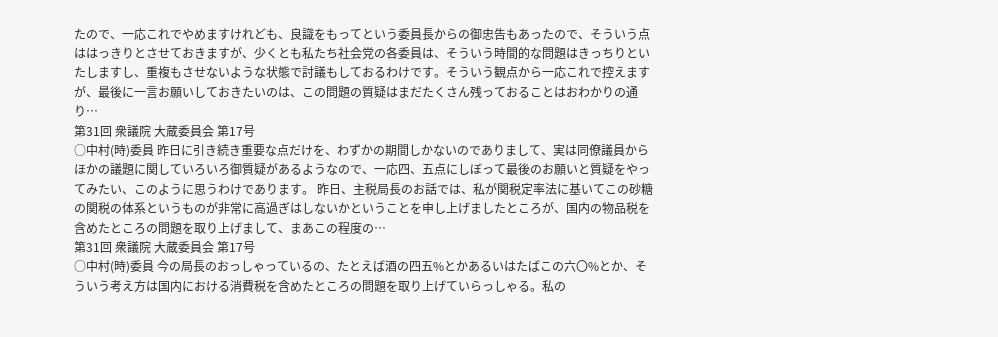たので、一応これでやめますけれども、良識をもってという委員長からの御忠告もあったので、そういう点ははっきりとさせておきますが、少くとも私たち社会党の各委員は、そういう時間的な問題はきっちりといたしますし、重複もさせないような状態で討議もしておるわけです。そういう観点から一応これで控えますが、最後に一言お願いしておきたいのは、この問題の質疑はまだたくさん残っておることはおわかりの通り…
第31回 衆議院 大蔵委員会 第17号
○中村(時)委員 昨日に引き続き重要な点だけを、わずかの期間しかないのでありまして、実は同僚議員からほかの議題に関していろいろ御質疑があるようなので、一応四、五点にしぼって最後のお願いと質疑をやってみたい、このように思うわけであります。 昨日、主税局長のお話では、私が関税定率法に基いてこの砂糖の関税の体系というものが非常に高過ぎはしないかということを申し上げましたところが、国内の物品税を含めたところの問題を取り上げまして、まあこの程度の…
第31回 衆議院 大蔵委員会 第17号
○中村(時)委員 今の局長のおっしゃっているの、たとえば酒の四五%とかあるいはたばこの六〇%とか、そういう考え方は国内における消費税を含めたところの問題を取り上げていらっしゃる。私の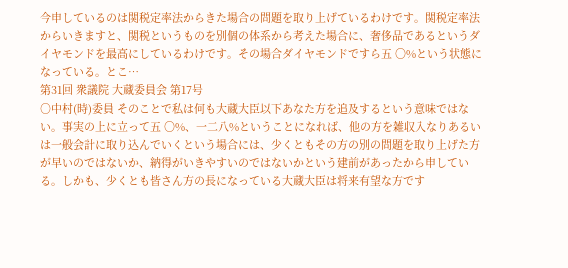今申しているのは関税定率法からきた場合の問題を取り上げているわけです。関税定率法からいきますと、関税というものを別個の体系から考えた場合に、奢侈品であるというダイヤモンドを最高にしているわけです。その場合ダイヤモンドですら五 〇%という状態になっている。とこ…
第31回 衆議院 大蔵委員会 第17号
○中村(時)委員 そのことで私は何も大蔵大臣以下あなた方を追及するという意味ではない。事実の上に立って五 〇%、一二八%ということになれば、他の方を雑収入なりあるいは一般会計に取り込んでいくという場合には、少くともその方の別の問題を取り上げた方が早いのではないか、納得がいきやすいのではないかという建前があったから申している。しかも、少くとも皆さん方の長になっている大蔵大臣は将来有望な方です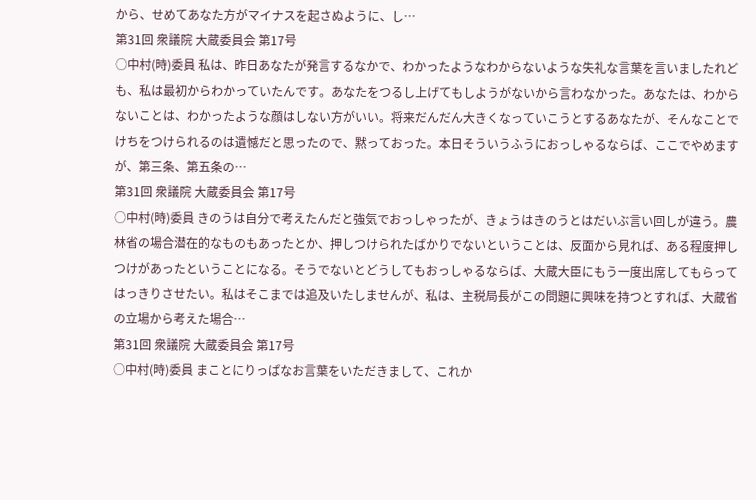から、せめてあなた方がマイナスを起さぬように、し…
第31回 衆議院 大蔵委員会 第17号
○中村(時)委員 私は、昨日あなたが発言するなかで、わかったようなわからないような失礼な言葉を言いましたれども、私は最初からわかっていたんです。あなたをつるし上げてもしようがないから言わなかった。あなたは、わからないことは、わかったような顔はしない方がいい。将来だんだん大きくなっていこうとするあなたが、そんなことでけちをつけられるのは遺憾だと思ったので、黙っておった。本日そういうふうにおっしゃるならば、ここでやめますが、第三条、第五条の…
第31回 衆議院 大蔵委員会 第17号
○中村(時)委員 きのうは自分で考えたんだと強気でおっしゃったが、きょうはきのうとはだいぶ言い回しが違う。農林省の場合潜在的なものもあったとか、押しつけられたばかりでないということは、反面から見れば、ある程度押しつけがあったということになる。そうでないとどうしてもおっしゃるならば、大蔵大臣にもう一度出席してもらってはっきりさせたい。私はそこまでは追及いたしませんが、私は、主税局長がこの問題に興味を持つとすれば、大蔵省の立場から考えた場合…
第31回 衆議院 大蔵委員会 第17号
○中村(時)委員 まことにりっぱなお言葉をいただきまして、これか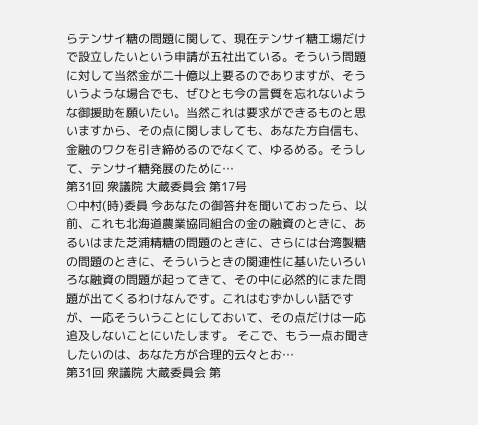らテンサイ糖の問題に関して、現在テンサイ糖工場だけで設立したいという申請が五社出ている。そういう問題に対して当然金が二十億以上要るのでありますが、そういうような場合でも、ぜひとも今の言質を忘れないような御援助を願いたい。当然これは要求ができるものと思いますから、その点に関しましても、あなた方自信も、金融のワクを引き締めるのでなくて、ゆるめる。そうして、テンサイ糖発展のために…
第31回 衆議院 大蔵委員会 第17号
○中村(時)委員 今あなたの御答弁を聞いておったら、以前、これも北海道農業協同組合の金の融資のときに、あるいはまた芝浦精糖の問題のときに、さらには台湾製糖の問題のときに、そういうときの関連性に基いたいろいろな融資の問題が起ってきて、その中に必然的にまた問題が出てくるわけなんです。これはむずかしい話ですが、一応そういうことにしておいて、その点だけは一応追及しないことにいたします。 そこで、もう一点お聞きしたいのは、あなた方が合理的云々とお…
第31回 衆議院 大蔵委員会 第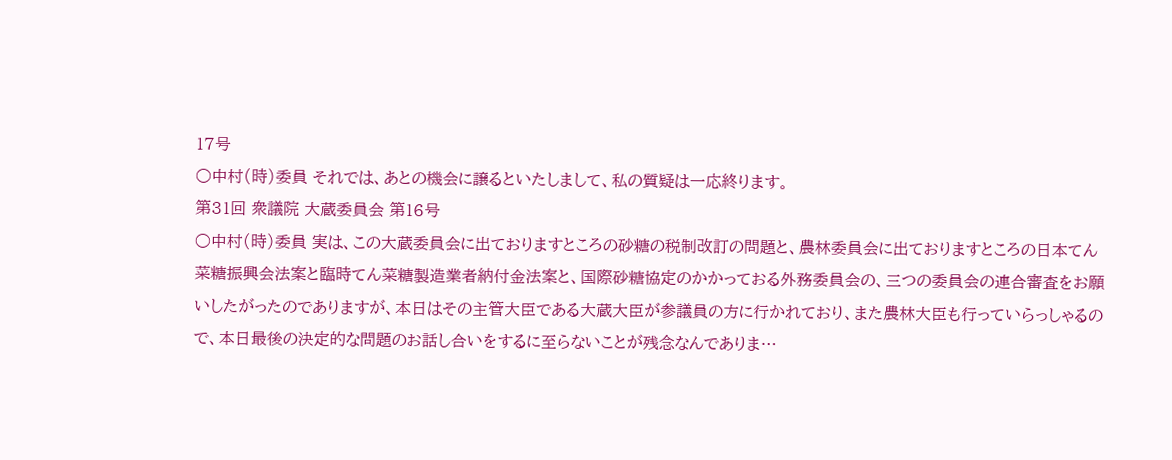17号
○中村(時)委員 それでは、あとの機会に譲るといたしまして、私の質疑は一応終ります。
第31回 衆議院 大蔵委員会 第16号
○中村(時)委員 実は、この大蔵委員会に出ておりますところの砂糖の税制改訂の問題と、農林委員会に出ておりますところの日本てん菜糖振興会法案と臨時てん菜糖製造業者納付金法案と、国際砂糖協定のかかっておる外務委員会の、三つの委員会の連合審査をお願いしたがったのでありますが、本日はその主管大臣である大蔵大臣が参議員の方に行かれており、また農林大臣も行っていらっしゃるので、本日最後の決定的な問題のお話し合いをするに至らないことが残念なんでありま…